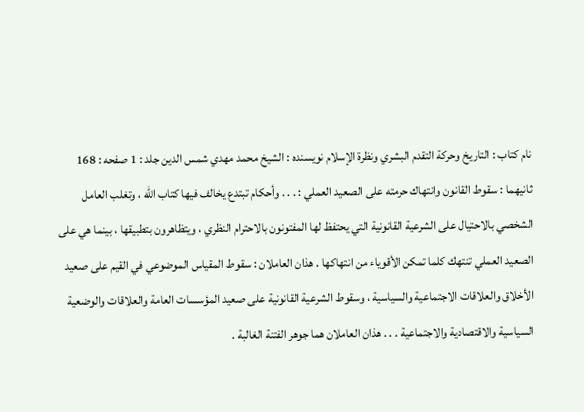نام کتاب : التاريخ وحركة التقدم البشري ونظرة الإسلام نویسنده : الشيخ محمد مهدي شمس الدين جلد : 1 صفحه : 168
ثانيهما : سقوط القانون وانتهاك حرمته على الصعيد العملي : . . . وأحكام تبتدع يخالف فيها كتاب الله ، وتغلب العامل الشخصي بالاحتيال على الشرعية القانونية التي يحتفظ لها المفتونون بالاحترام النظري ، ويتظاهرون بتطبيقها ، بينما هي على الصعيد العملي تنتهك كلما تمكن الأقوياء من انتهاكها . هذان العاملان : سقوط المقياس الموضوعي في القيم على صعيد الأخلاق والعلاقات الاجتماعية والسياسية ، وسقوط الشرعية القانونية على صعيد المؤسسات العامة والعلاقات والوضعية السياسية والاقتصادية والاجتماعية . . . هذان العاملان هما جوهر الفتنة الغالبة .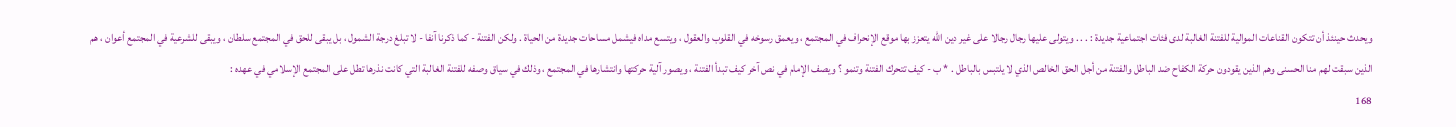ويحدث حينئذ أن تتكون القناعات الموالية للفتنة الغالبة لدى فئات اجتماعية جديدة : . . . ويتولى عليها رجال رجالا على غير دين الله يتعزز بها موقع الإنحراف في المجتمع ، ويعمق رسوخه في القلوب والعقول ، ويتسع مداه فيشمل مساحات جديدة من الحياة . ولكن الفتنة - كما ذكرنا آنفا - لا تبلغ درجة الشمول ، بل يبقى للحق في المجتمع سلطان ، ويبقى للشرعية في المجتمع أعوان ، هم الذين سبقت لهم منا الحسنى وهم الذين يقودون حركة الكفاح ضد الباطل والفتنة من أجل الحق الخالص الذي لا يلتبس بالباطل . * ب - كيف تتحرك الفتنة وتنمو ؟ ويصف الإمام في نص آخر كيف تبدأ الفتنة ، ويصور آلية حركتها وانتشارها في المجتمع ، وذلك في سياق وصفه للفتنة الغالبة التي كانت نذرها تطل على المجتمع الإسلامي في عهده :
168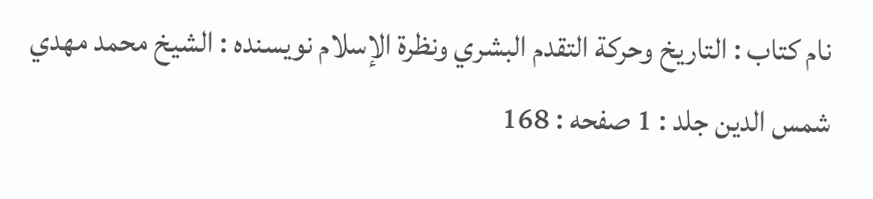نام کتاب : التاريخ وحركة التقدم البشري ونظرة الإسلام نویسنده : الشيخ محمد مهدي شمس الدين جلد : 1 صفحه : 168